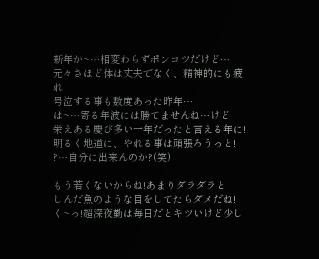新年か~…相変わらずポンコツだけど…
元々さほど体は丈夫でなく、精神的にも疲れ
号泣する事も数度あった昨年…
は~…寄る年波には勝てませんね…けど
栄えある慶び多い一年だったと言える年に!
明るく地道に、やれる事は頑張ろうっと!
?…自分に出来んのか?(笑)

もう若くないからね!あまりダラダラと
しんだ魚のような目をしてたらダメだね!
く~っ!超深夜勤は毎日だとキツいけど少し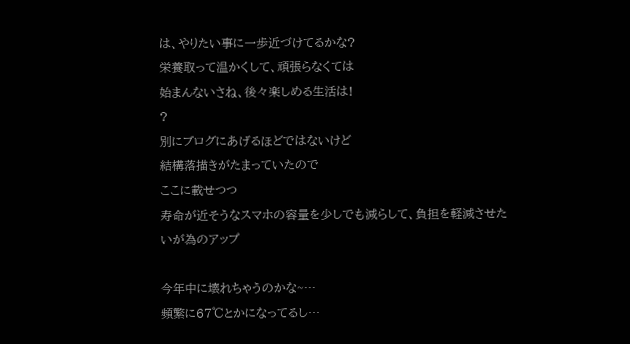は、やりたい事に一歩近づけてるかな?
栄養取って温かくして、頑張らなくては
始まんないさね、後々楽しめる生活は!
?
別にブログにあげるほどではないけど
結構落描きがたまっていたので
ここに載せつつ
寿命が近そうなスマホの容量を少しでも減らして、負担を軽減させたいが為のアップ

今年中に壊れちゃうのかな~…
頻繁に67℃とかになってるし…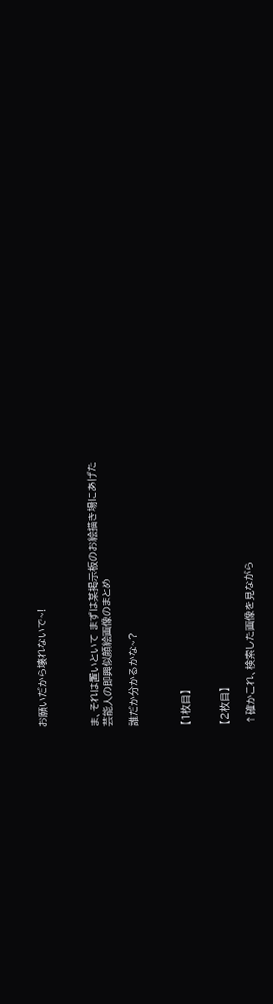お願いだから壊れないで~!



ま、それは置いといて まずは某掲示板のお絵描き場にあげた
芸能人の即興似顔絵画像のまとめ

誰だか分かるかな~?



【1枚目】


【2枚目】

↑確かこれ、検索した画像を見ながら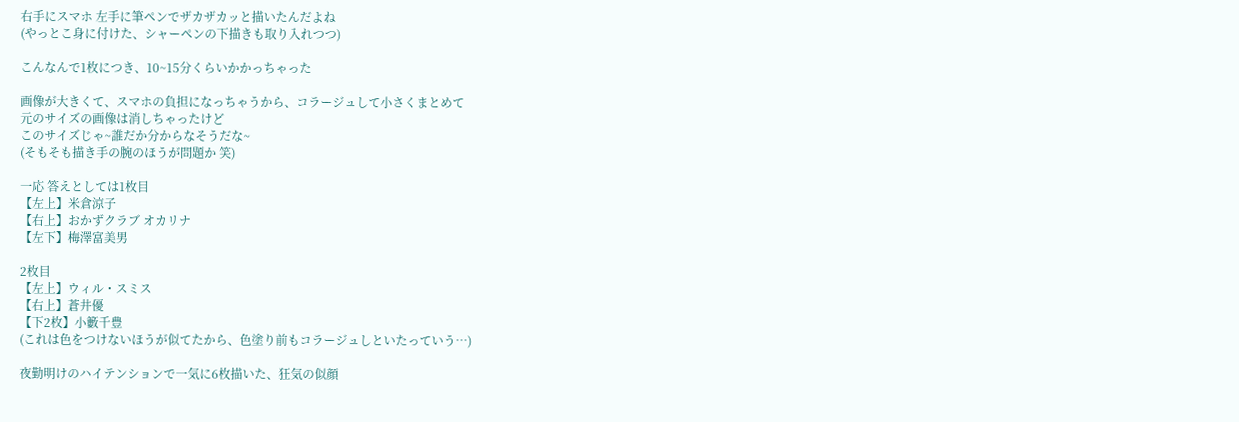右手にスマホ 左手に筆ペンでザカザカッと描いたんだよね
(やっとこ身に付けた、シャーペンの下描きも取り入れつつ)

こんなんで1枚につき、10~15分くらいかかっちゃった

画像が大きくて、スマホの負担になっちゃうから、コラージュして小さくまとめて
元のサイズの画像は消しちゃったけど
このサイズじゃ~誰だか分からなそうだな~
(そもそも描き手の腕のほうが問題か 笑)

一応 答えとしては1枚目
【左上】米倉涼子
【右上】おかずクラブ オカリナ
【左下】梅澤富美男

2枚目
【左上】ウィル・スミス
【右上】蒼井優
【下2枚】小籔千豊
(これは色をつけないほうが似てたから、色塗り前もコラージュしといたっていう…)

夜勤明けのハイテンションで一気に6枚描いた、狂気の似顔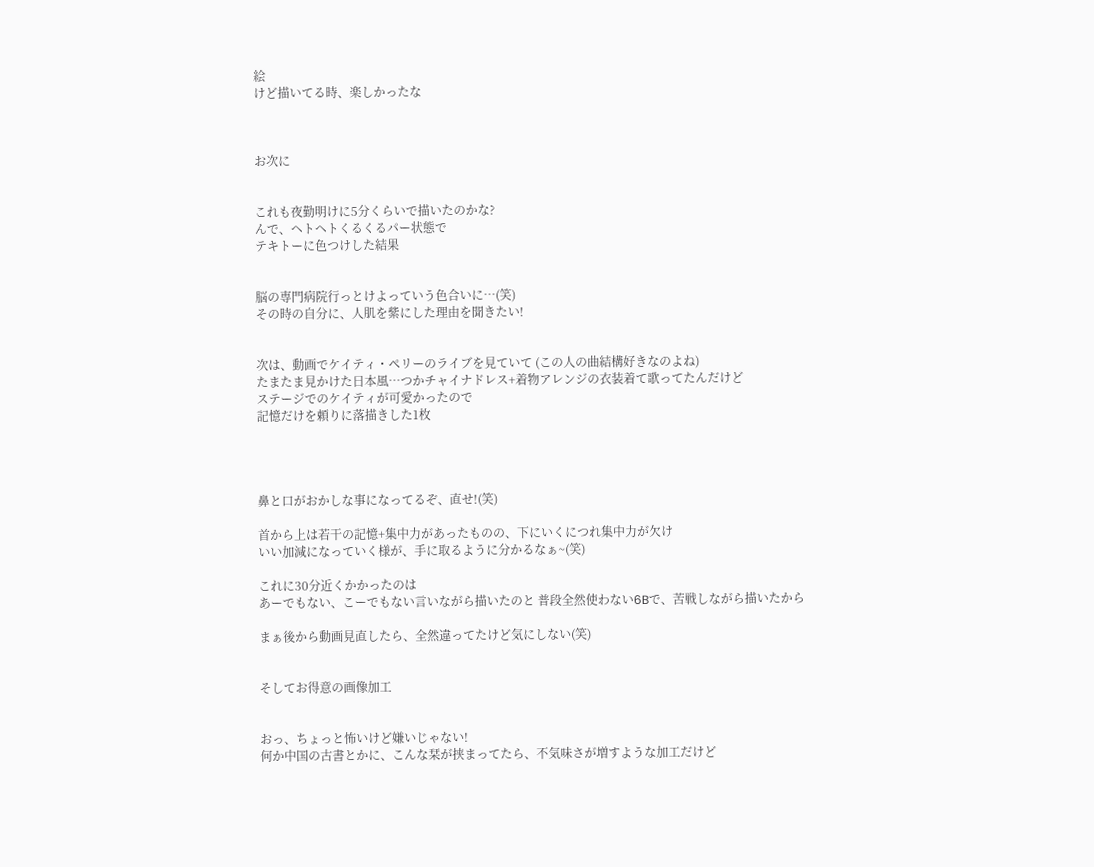絵
けど描いてる時、楽しかったな



お次に


これも夜勤明けに5分くらいで描いたのかな?
んで、ヘトヘトくるくるパー状態で
テキトーに色つけした結果


脳の専門病院行っとけよっていう色合いに…(笑)
その時の自分に、人肌を紫にした理由を聞きたい!


次は、動画でケイティ・ペリーのライブを見ていて (この人の曲結構好きなのよね)
たまたま見かけた日本風…つかチャイナドレス+着物アレンジの衣装着て歌ってたんだけど
ステージでのケイティが可愛かったので
記憶だけを頼りに落描きした1枚




鼻と口がおかしな事になってるぞ、直せ!(笑)

首から上は若干の記憶+集中力があったものの、下にいくにつれ集中力が欠け
いい加減になっていく様が、手に取るように分かるなぁ~(笑)

これに30分近くかかったのは
あーでもない、こーでもない言いながら描いたのと 普段全然使わない6Bで、苦戦しながら描いたから

まぁ後から動画見直したら、全然違ってたけど気にしない(笑)


そしてお得意の画像加工


おっ、ちょっと怖いけど嫌いじゃない!
何か中国の古書とかに、こんな栞が挟まってたら、不気味さが増すような加工だけど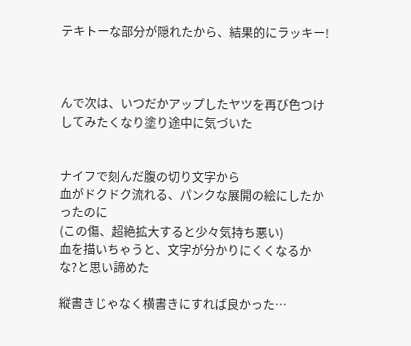テキトーな部分が隠れたから、結果的にラッキー!



んで次は、いつだかアップしたヤツを再び色つけしてみたくなり塗り途中に気づいた


ナイフで刻んだ腹の切り文字から
血がドクドク流れる、パンクな展開の絵にしたかったのに
(この傷、超絶拡大すると少々気持ち悪い)
血を描いちゃうと、文字が分かりにくくなるかな?と思い諦めた

縦書きじゃなく横書きにすれば良かった…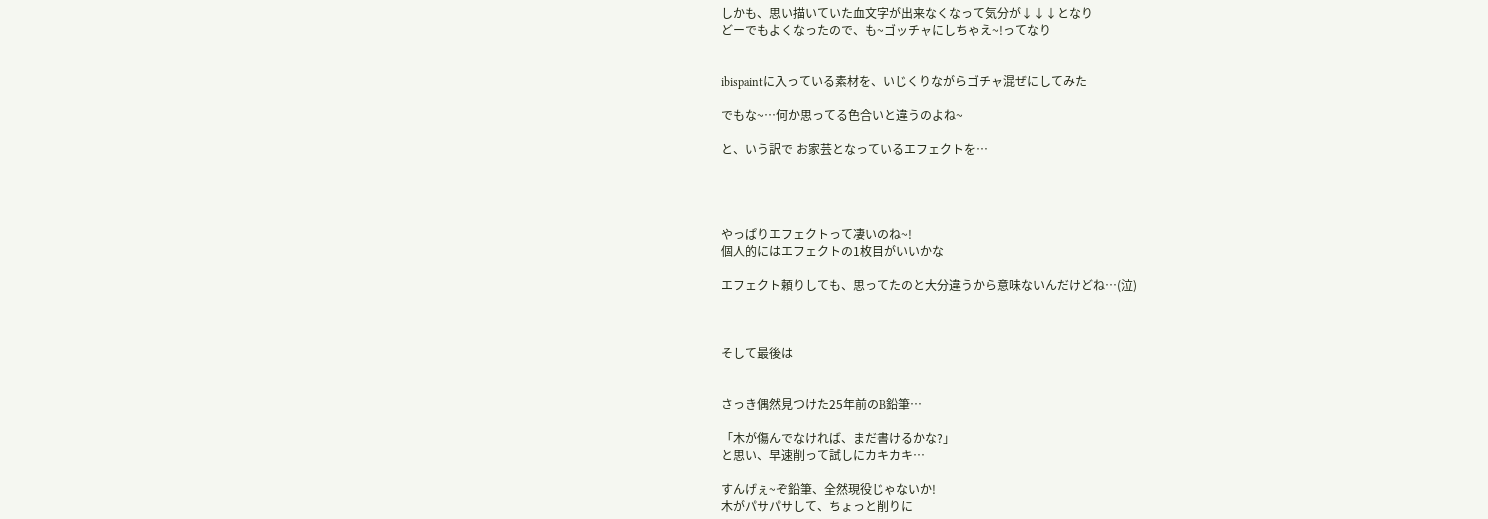しかも、思い描いていた血文字が出来なくなって気分が↓↓↓となり
どーでもよくなったので、も~ゴッチャにしちゃえ~!ってなり


ibispaintに入っている素材を、いじくりながらゴチャ混ぜにしてみた

でもな~…何か思ってる色合いと違うのよね~

と、いう訳で お家芸となっているエフェクトを…




やっぱりエフェクトって凄いのね~!
個人的にはエフェクトの1枚目がいいかな

エフェクト頼りしても、思ってたのと大分違うから意味ないんだけどね…(泣)



そして最後は


さっき偶然見つけた25年前のB鉛筆…

「木が傷んでなければ、まだ書けるかな?」
と思い、早速削って試しにカキカキ…

すんげぇ~ぞ鉛筆、全然現役じゃないか!
木がパサパサして、ちょっと削りに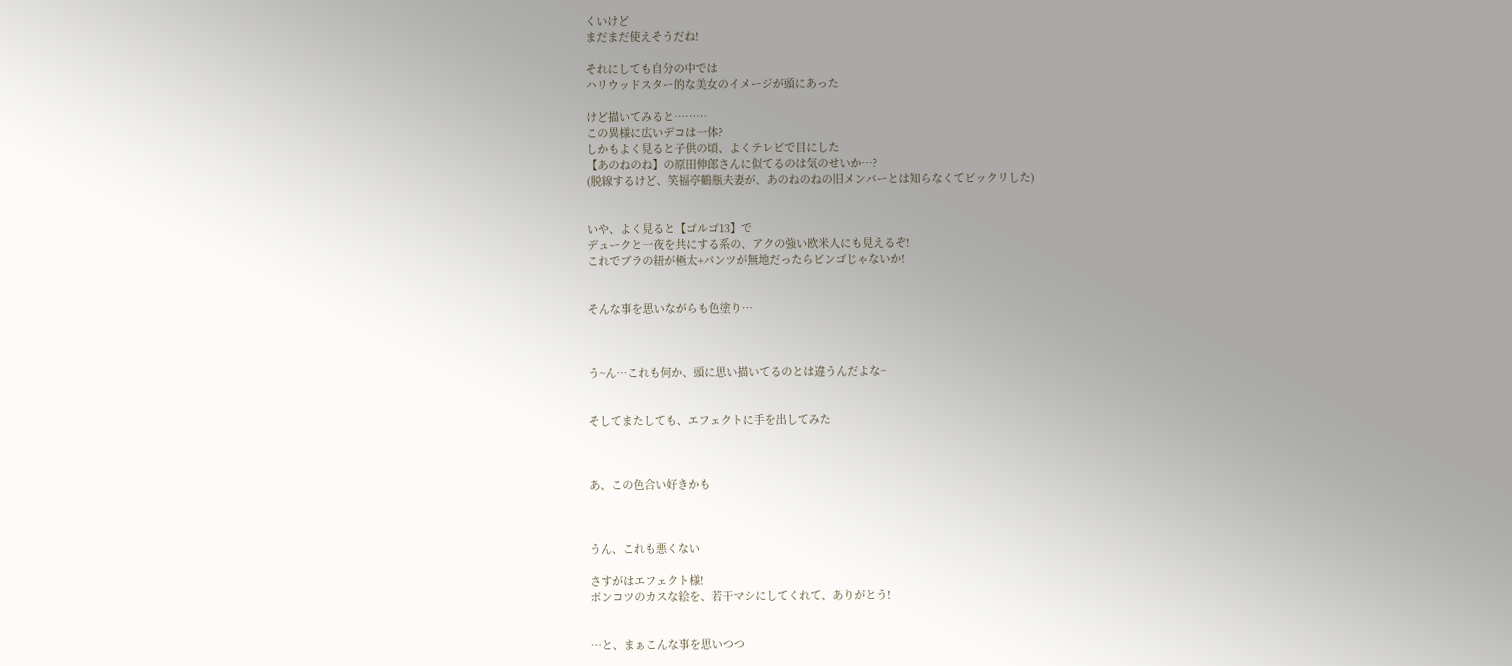くいけど
まだまだ使えそうだね!

それにしても自分の中では
ハリウッドスター的な美女のイメージが頭にあった

けど描いてみると………
この異様に広いデコは一体?
しかもよく見ると子供の頃、よくテレビで目にした
【あのねのね】の原田伸郎さんに似てるのは気のせいか…?
(脱線するけど、笑福亭鶴瓶夫妻が、あのねのねの旧メンバーとは知らなくてビックリした)


いや、よく見ると【ゴルゴ13】で
デュークと一夜を共にする系の、アクの強い欧米人にも見えるぞ!
これでブラの紐が極太+パンツが無地だったらビンゴじゃないか!


そんな事を思いながらも色塗り…



う~ん…これも何か、頭に思い描いてるのとは違うんだよな~


そしてまたしても、エフェクトに手を出してみた



あ、この色合い好きかも



うん、これも悪くない

さすがはエフェクト様!
ポンコツのカスな絵を、若干マシにしてくれて、ありがとう!


…と、まぁこんな事を思いつつ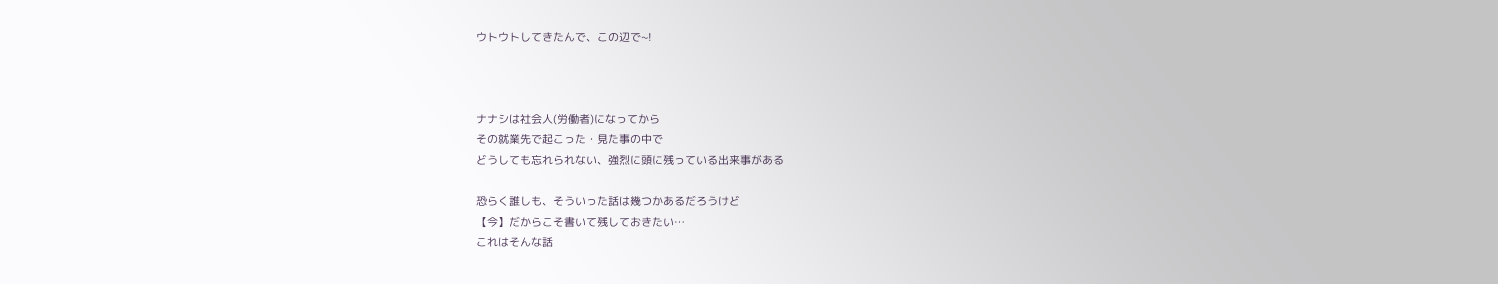ウトウトしてきたんで、この辺で~!



ナナシは社会人(労働者)になってから
その就業先で起こった・見た事の中で
どうしても忘れられない、強烈に頭に残っている出来事がある

恐らく誰しも、そういった話は幾つかあるだろうけど
【今】だからこそ書いて残しておきたい…
これはそんな話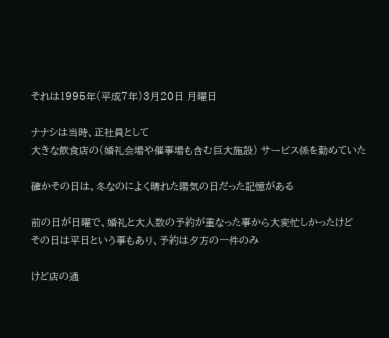それは1995年(平成7年)3月20日 月曜日

ナナシは当時、正社員として
大きな飲食店の(婚礼会場や催事場も含む巨大施設) サービス係を勤めていた

確かその日は、冬なのによく晴れた陽気の日だった記憶がある

前の日が日曜で、婚礼と大人数の予約が重なった事から大変忙しかったけど
その日は平日という事もあり、予約は夕方の一件のみ

けど店の通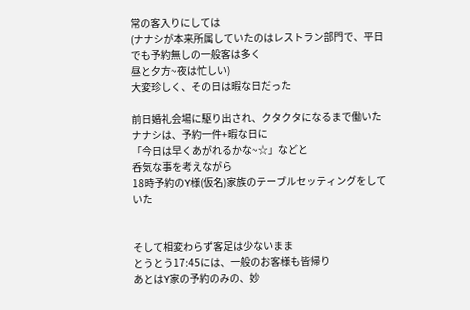常の客入りにしては
(ナナシが本来所属していたのはレストラン部門で、平日でも予約無しの一般客は多く
昼と夕方~夜は忙しい)
大変珍しく、その日は暇な日だった

前日婚礼会場に駆り出され、クタクタになるまで働いたナナシは、予約一件+暇な日に
「今日は早くあがれるかな~☆」などと
呑気な事を考えながら
18時予約のY様(仮名)家族のテーブルセッティングをしていた


そして相変わらず客足は少ないまま
とうとう17:45には、一般のお客様も皆帰り
あとはY家の予約のみの、妙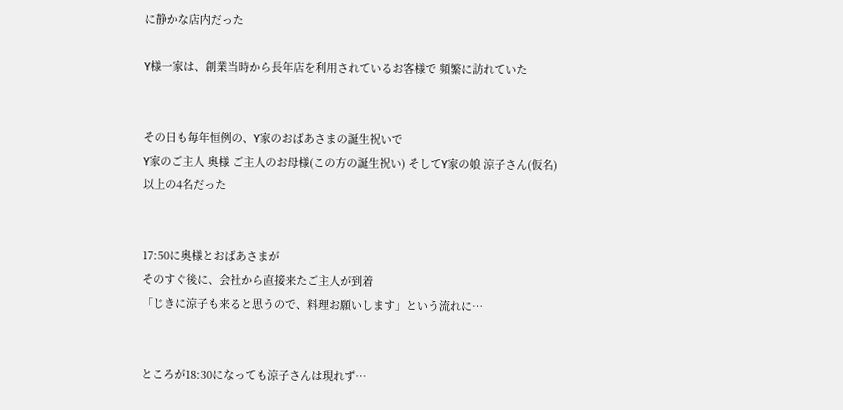に静かな店内だった

Y様一家は、創業当時から長年店を利用されているお客様で 頻繁に訪れていた


その日も毎年恒例の、Y家のおばあさまの誕生祝いで
Y家のご主人 奥様 ご主人のお母様(この方の誕生祝い) そしてY家の娘 涼子さん(仮名)
以上の4名だった


17:50に奥様とおばあさまが
そのすぐ後に、会社から直接来たご主人が到着
「じきに涼子も来ると思うので、料理お願いします」という流れに…


ところが18:30になっても涼子さんは現れず…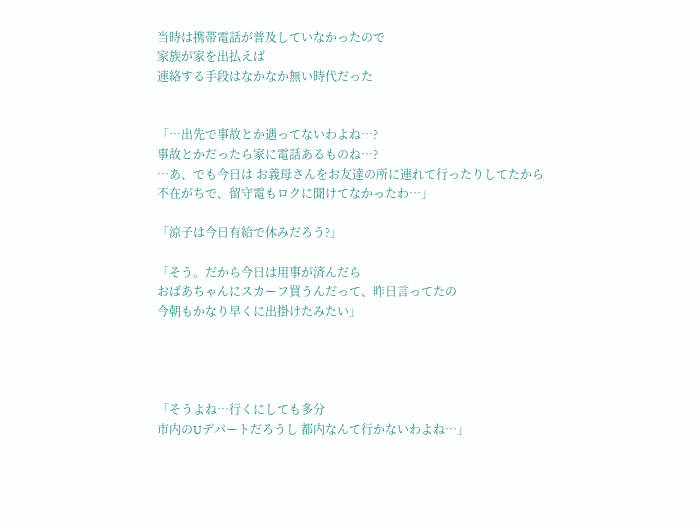当時は携帯電話が普及していなかったので
家族が家を出払えば
連絡する手段はなかなか無い時代だった


「…出先で事故とか遇ってないわよね…?
事故とかだったら家に電話あるものね…?
…あ、でも今日は お義母さんをお友達の所に連れて行ったりしてたから
不在がちで、留守電もロクに聞けてなかったわ…」

「涼子は今日有給で休みだろう?」

「そう。だから今日は用事が済んだら
おばあちゃんにスカーフ買うんだって、昨日言ってたの
今朝もかなり早くに出掛けたみたい」




「そうよね…行くにしても多分
市内のUデパートだろうし 都内なんて行かないわよね…」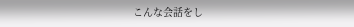こんな会話をし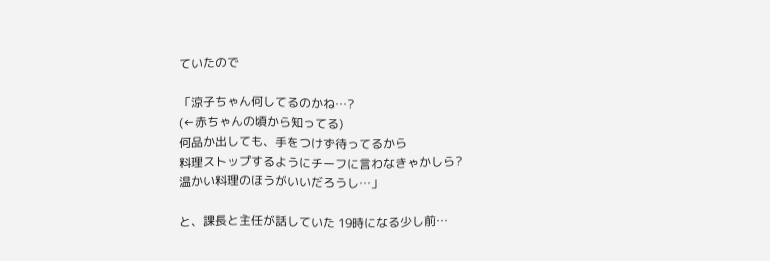ていたので

「涼子ちゃん何してるのかね…?
(←赤ちゃんの頃から知ってる)
何品か出しても、手をつけず待ってるから
料理ストップするようにチーフに言わなきゃかしら?
温かい料理のほうがいいだろうし…」

と、課長と主任が話していた 19時になる少し前…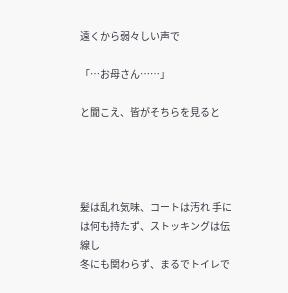遠くから弱々しい声で

「…お母さん……」

と聞こえ、皆がそちらを見ると




髪は乱れ気味、コートは汚れ 手には何も持たず、ストッキングは伝線し
冬にも関わらず、まるでトイレで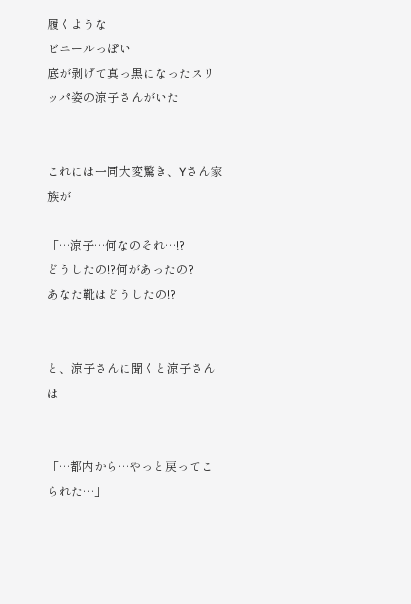履くような
ビニールっぽい
底が剥げて真っ黒になったスリッパ姿の涼子さんがいた


これには一同大変驚き、Yさん家族が

「…涼子…何なのそれ…!?
どうしたの!?何があったの?
あなた靴はどうしたの!?


と、涼子さんに聞くと涼子さんは


「…都内から…やっと戻ってこられた…」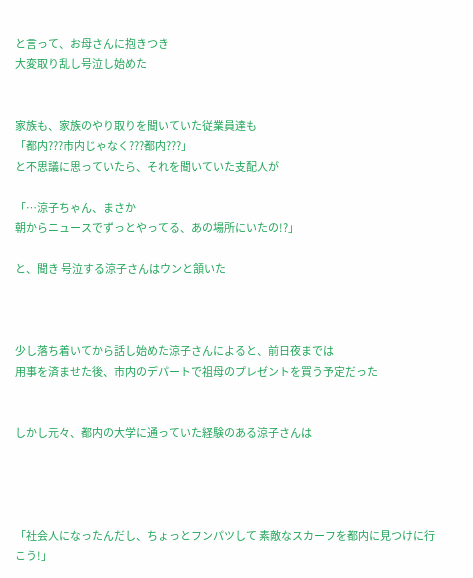と言って、お母さんに抱きつき
大変取り乱し号泣し始めた


家族も、家族のやり取りを聞いていた従業員達も
「都内???市内じゃなく???都内???」
と不思議に思っていたら、それを聞いていた支配人が

「…涼子ちゃん、まさか
朝からニュースでずっとやってる、あの場所にいたの!?」

と、聞き 号泣する涼子さんはウンと頷いた



少し落ち着いてから話し始めた涼子さんによると、前日夜までは
用事を済ませた後、市内のデパートで祖母のプレゼントを買う予定だった


しかし元々、都内の大学に通っていた経験のある涼子さんは




「社会人になったんだし、ちょっとフンパツして 素敵なスカーフを都内に見つけに行こう!」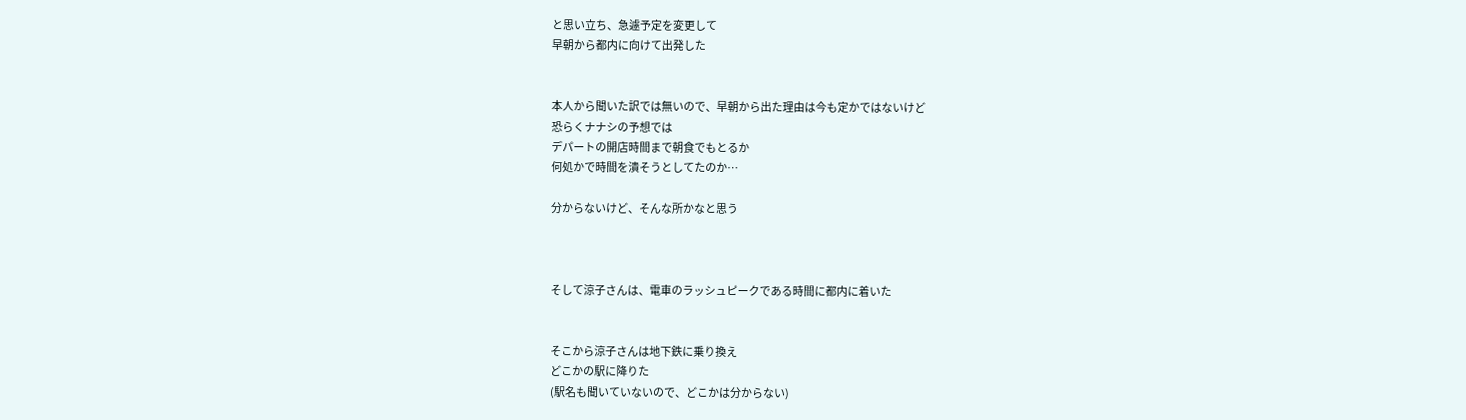と思い立ち、急遽予定を変更して
早朝から都内に向けて出発した


本人から聞いた訳では無いので、早朝から出た理由は今も定かではないけど
恐らくナナシの予想では
デパートの開店時間まで朝食でもとるか
何処かで時間を潰そうとしてたのか…

分からないけど、そんな所かなと思う



そして涼子さんは、電車のラッシュピークである時間に都内に着いた


そこから涼子さんは地下鉄に乗り換え
どこかの駅に降りた
(駅名も聞いていないので、どこかは分からない)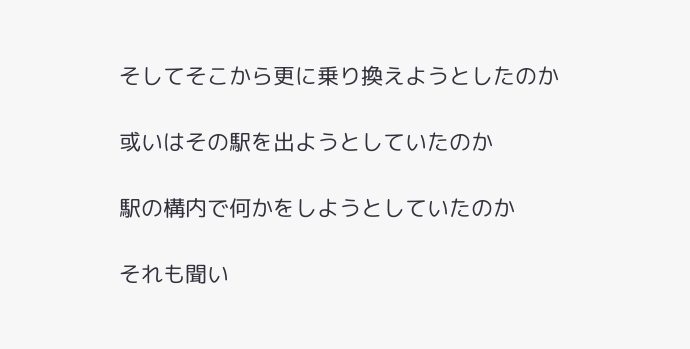そしてそこから更に乗り換えようとしたのか

或いはその駅を出ようとしていたのか

駅の構内で何かをしようとしていたのか

それも聞い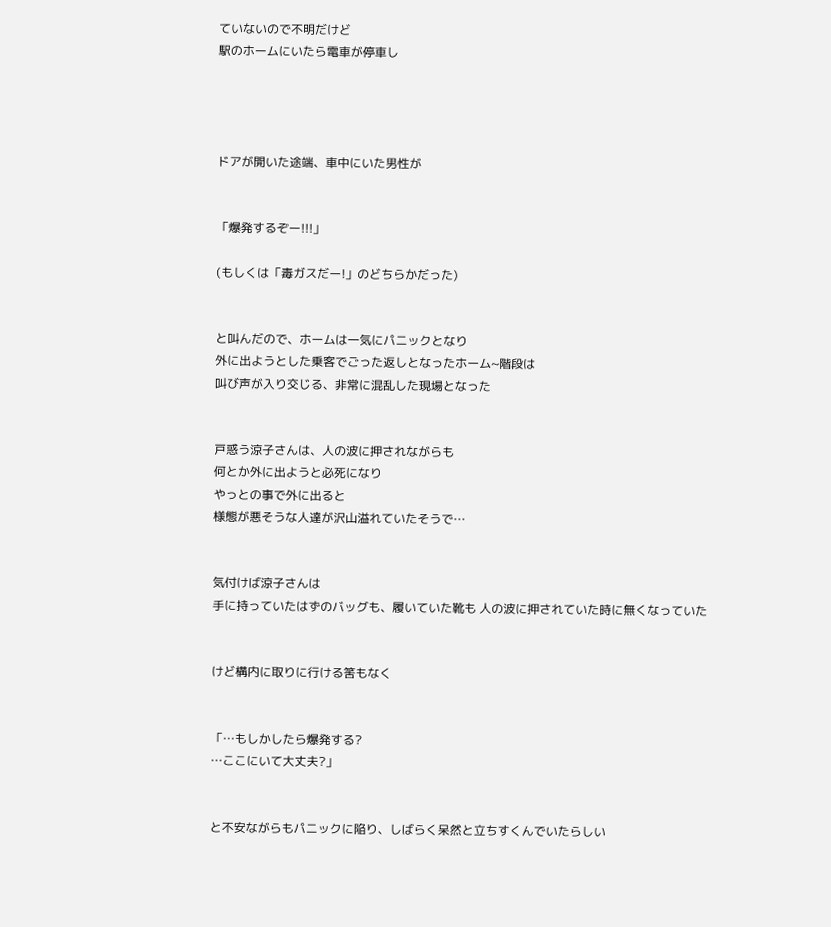ていないので不明だけど
駅のホームにいたら電車が停車し




ドアが開いた途端、車中にいた男性が


「爆発するぞー!!!」

(もしくは「毒ガスだー!」のどちらかだった)


と叫んだので、ホームは一気にパニックとなり
外に出ようとした乗客でごった返しとなったホーム~階段は
叫び声が入り交じる、非常に混乱した現場となった


戸惑う涼子さんは、人の波に押されながらも
何とか外に出ようと必死になり
やっとの事で外に出ると
様態が悪そうな人達が沢山溢れていたそうで…


気付けば涼子さんは
手に持っていたはずのバッグも、履いていた靴も 人の波に押されていた時に無くなっていた


けど構内に取りに行ける筈もなく


「…もしかしたら爆発する?
…ここにいて大丈夫?」


と不安ながらもパニックに陥り、しばらく呆然と立ちすくんでいたらしい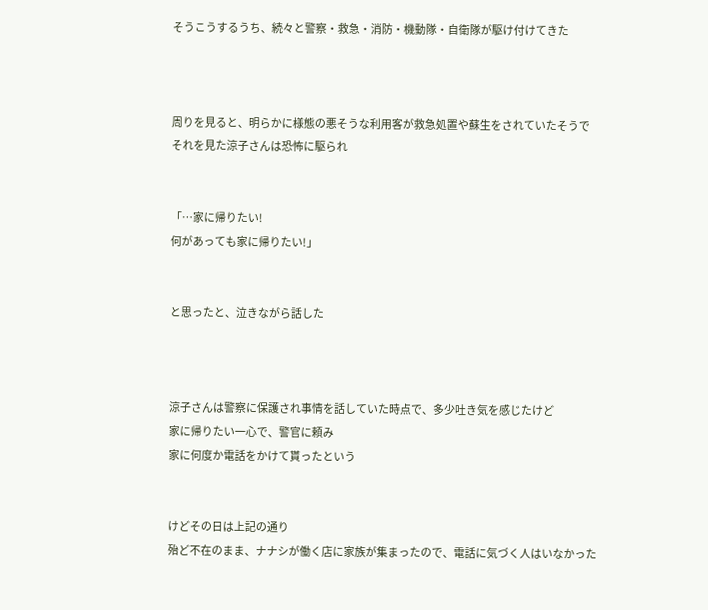そうこうするうち、続々と警察・救急・消防・機動隊・自衛隊が駆け付けてきた



周りを見ると、明らかに様態の悪そうな利用客が救急処置や蘇生をされていたそうで
それを見た涼子さんは恐怖に駆られ


「…家に帰りたい!
何があっても家に帰りたい!」


と思ったと、泣きながら話した



涼子さんは警察に保護され事情を話していた時点で、多少吐き気を感じたけど
家に帰りたい一心で、警官に頼み
家に何度か電話をかけて貰ったという


けどその日は上記の通り
殆ど不在のまま、ナナシが働く店に家族が集まったので、電話に気づく人はいなかった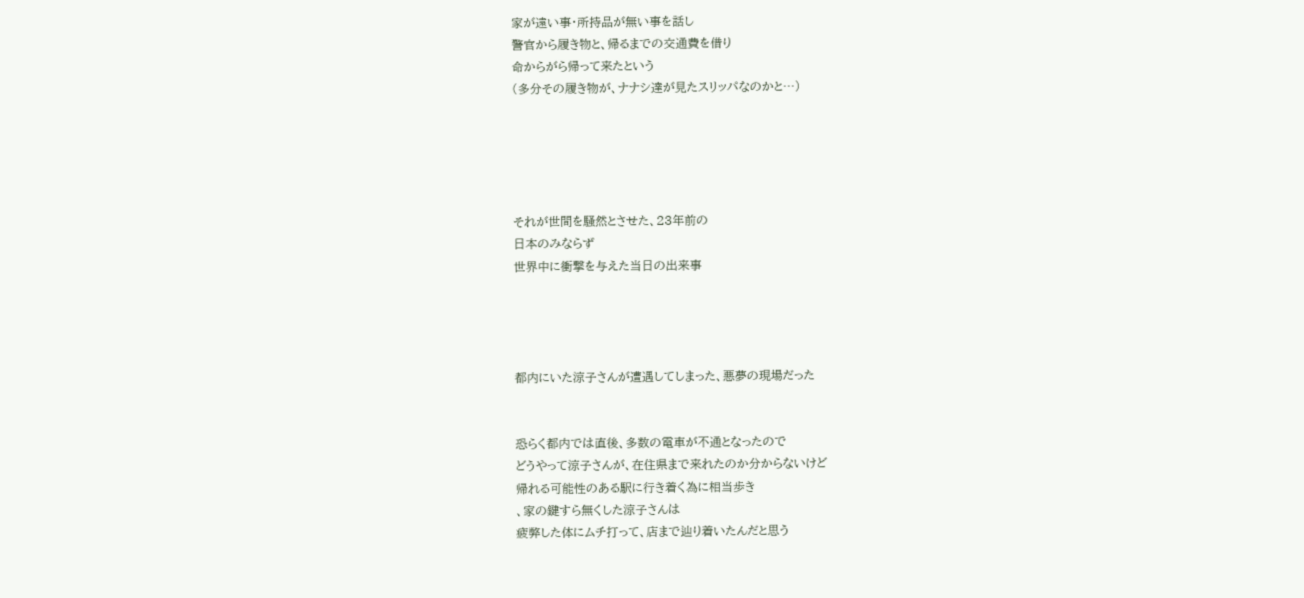家が遠い事・所持品が無い事を話し
警官から履き物と、帰るまでの交通費を借り
命からがら帰って来たという
(多分その履き物が、ナナシ達が見たスリッパなのかと…)





それが世間を騒然とさせた、23年前の
日本のみならず
世界中に衝撃を与えた当日の出来事




都内にいた涼子さんが遭遇してしまった、悪夢の現場だった


恐らく都内では直後、多数の電車が不通となったので
どうやって涼子さんが、在住県まで来れたのか分からないけど
帰れる可能性のある駅に行き着く為に相当歩き
、家の鍵すら無くした涼子さんは
疲弊した体にムチ打って、店まで辿り着いたんだと思う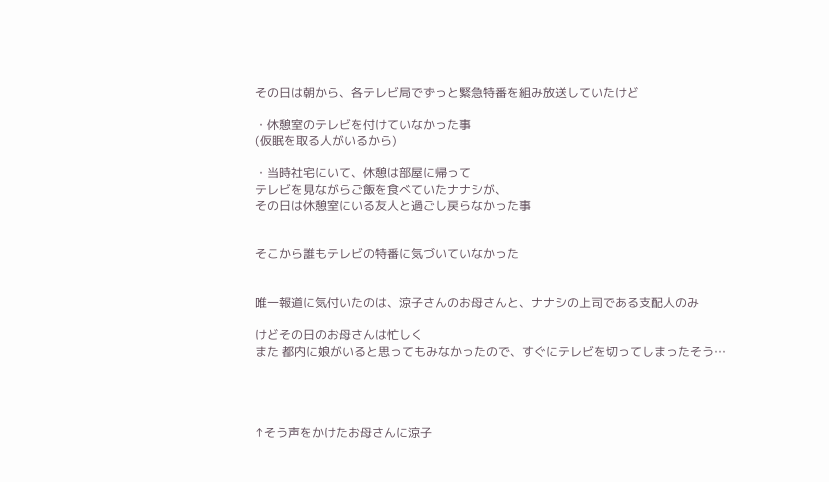その日は朝から、各テレビ局でずっと緊急特番を組み放送していたけど

・休憩室のテレビを付けていなかった事
(仮眠を取る人がいるから)

・当時社宅にいて、休憩は部屋に帰って
テレビを見ながらご飯を食べていたナナシが、
その日は休憩室にいる友人と過ごし戻らなかった事


そこから誰もテレビの特番に気づいていなかった


唯一報道に気付いたのは、涼子さんのお母さんと、ナナシの上司である支配人のみ

けどその日のお母さんは忙しく
また 都内に娘がいると思ってもみなかったので、すぐにテレビを切ってしまったそう…




↑そう声をかけたお母さんに涼子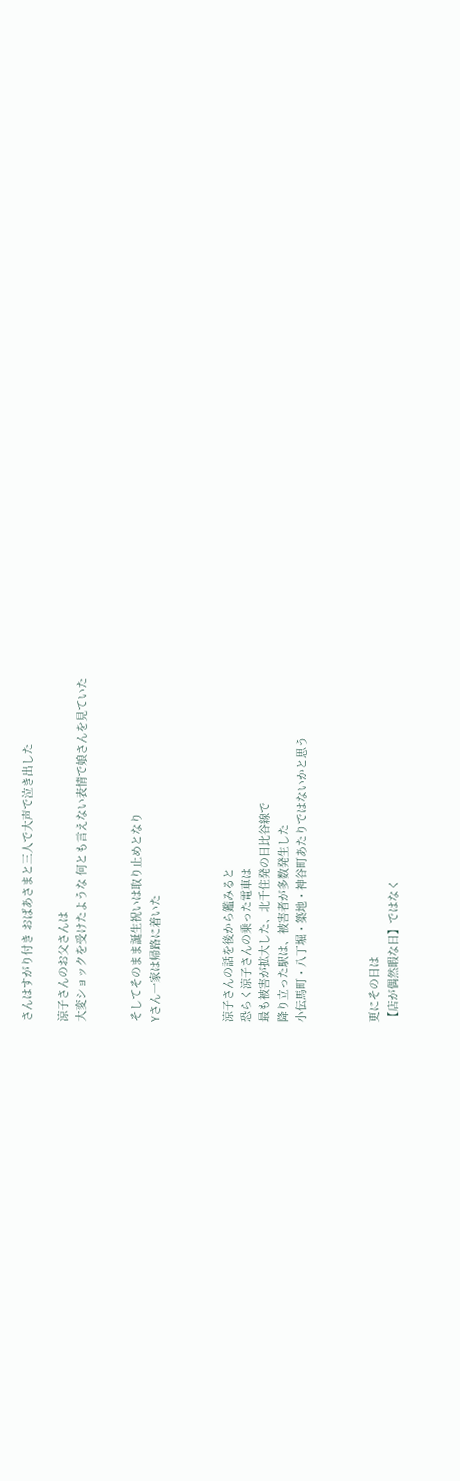さんはすがり付き おばあさまと三人で大声で泣き出した

涼子さんのお父さんは
大変ショックを受けたような 何とも言えない表情で娘さんを見ていた


そしてそのまま誕生祝いは取り止めとなり
Yさん一家は帰路に着いた



涼子さんの話を後から鑑みると
恐らく涼子さんの乗った電車は
最も被害が拡大した、北千住発の日比谷線で
降り立った駅は、被害者が多数発生した
小伝馬町・八丁堀・築地・神谷町あたりではないかと思う



更にその日は
【店が偶然暇な日】ではなく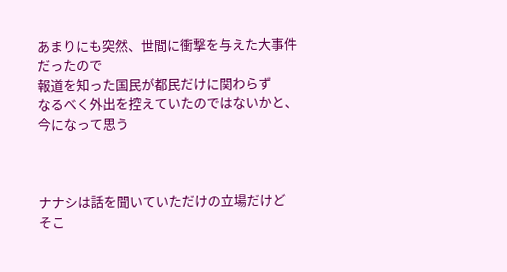あまりにも突然、世間に衝撃を与えた大事件だったので
報道を知った国民が都民だけに関わらず
なるべく外出を控えていたのではないかと、今になって思う



ナナシは話を聞いていただけの立場だけど
そこ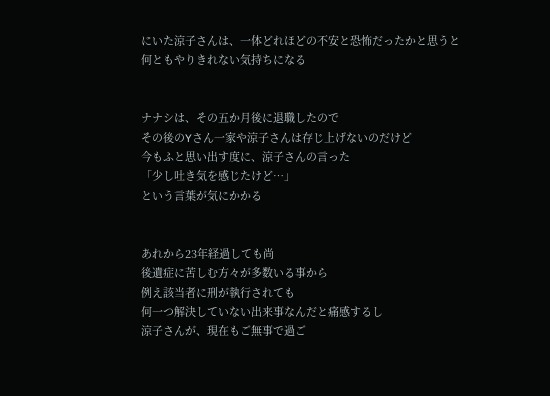にいた涼子さんは、一体どれほどの不安と恐怖だったかと思うと
何ともやりきれない気持ちになる


ナナシは、その五か月後に退職したので
その後のYさん一家や涼子さんは存じ上げないのだけど
今もふと思い出す度に、涼子さんの言った
「少し吐き気を感じたけど…」
という言葉が気にかかる


あれから23年経過しても尚
後遺症に苦しむ方々が多数いる事から
例え該当者に刑が執行されても
何一つ解決していない出来事なんだと痛感するし
涼子さんが、現在もご無事で過ご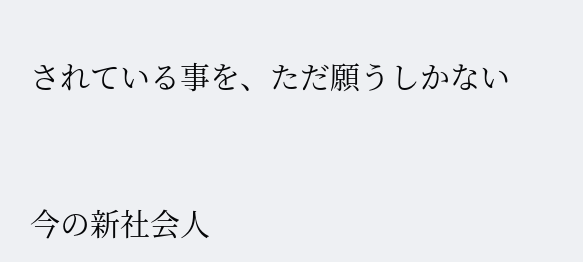されている事を、ただ願うしかない


今の新社会人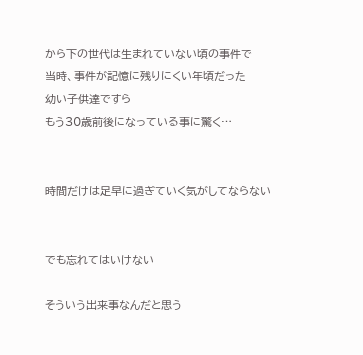から下の世代は生まれていない頃の事件で
当時、事件が記憶に残りにくい年頃だった
幼い子供達ですら
もう30歳前後になっている事に驚く…


時間だけは足早に過ぎていく気がしてならない


でも忘れてはいけない

そういう出来事なんだと思う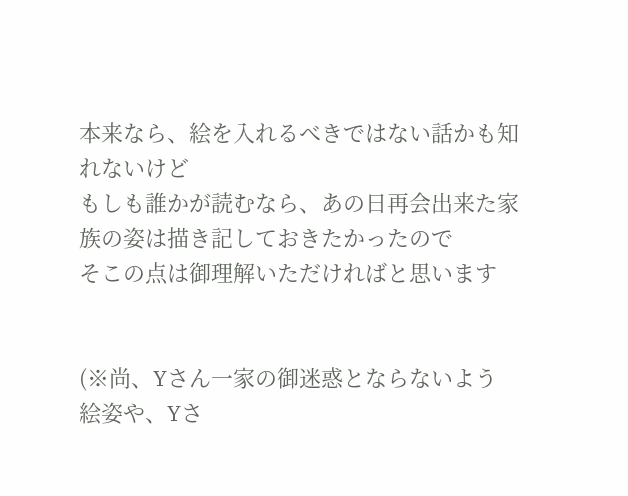本来なら、絵を入れるべきではない話かも知れないけど
もしも誰かが読むなら、あの日再会出来た家族の姿は描き記しておきたかったので
そこの点は御理解いただければと思います


(※尚、Yさん一家の御迷惑とならないよう
絵姿や、Yさ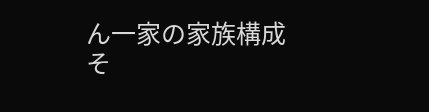ん一家の家族構成
そ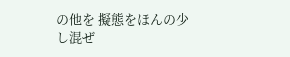の他を 擬態をほんの少し混ぜ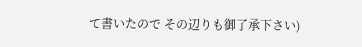て書いたので その辺りも御了承下さい)